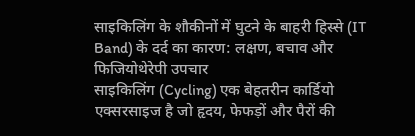साइकिलिंग के शौकीनों में घुटने के बाहरी हिस्से (IT Band) के दर्द का कारण: लक्षण, बचाव और फिजियोथेरेपी उपचार
साइकिलिंग (Cycling) एक बेहतरीन कार्डियो एक्सरसाइज है जो हृदय, फेफड़ों और पैरों की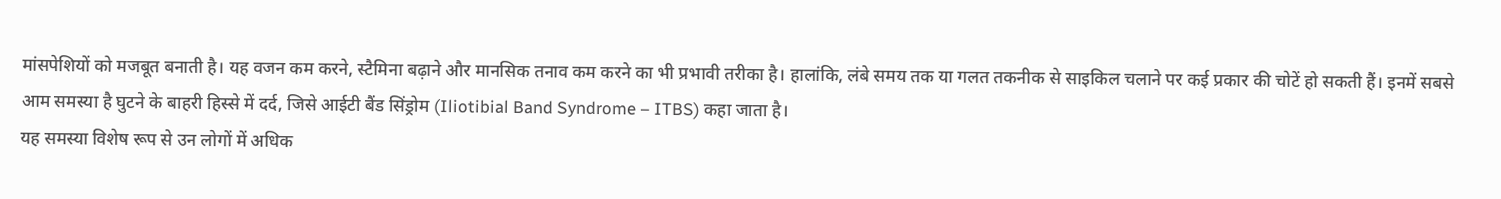मांसपेशियों को मजबूत बनाती है। यह वजन कम करने, स्टैमिना बढ़ाने और मानसिक तनाव कम करने का भी प्रभावी तरीका है। हालांकि, लंबे समय तक या गलत तकनीक से साइकिल चलाने पर कई प्रकार की चोटें हो सकती हैं। इनमें सबसे आम समस्या है घुटने के बाहरी हिस्से में दर्द, जिसे आईटी बैंड सिंड्रोम (Iliotibial Band Syndrome – ITBS) कहा जाता है।
यह समस्या विशेष रूप से उन लोगों में अधिक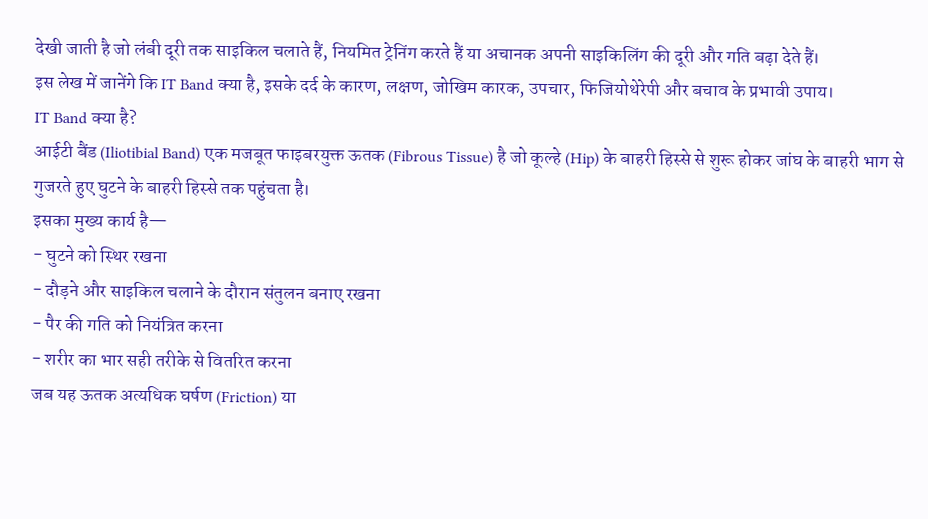देखी जाती है जो लंबी दूरी तक साइकिल चलाते हैं, नियमित ट्रेनिंग करते हैं या अचानक अपनी साइकिलिंग की दूरी और गति बढ़ा देते हैं।
इस लेख में जानेंगे कि IT Band क्या है, इसके दर्द के कारण, लक्षण, जोखिम कारक, उपचार, फिजियोथेरेपी और बचाव के प्रभावी उपाय।
IT Band क्या है?
आईटी बैंड (Iliotibial Band) एक मजबूत फाइबरयुक्त ऊतक (Fibrous Tissue) है जो कूल्हे (Hip) के बाहरी हिस्से से शुरू होकर जांघ के बाहरी भाग से गुजरते हुए घुटने के बाहरी हिस्से तक पहुंचता है।
इसका मुख्य कार्य है—
- घुटने को स्थिर रखना
- दौड़ने और साइकिल चलाने के दौरान संतुलन बनाए रखना
- पैर की गति को नियंत्रित करना
- शरीर का भार सही तरीके से वितरित करना
जब यह ऊतक अत्यधिक घर्षण (Friction) या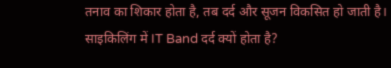तनाव का शिकार होता है, तब दर्द और सूजन विकसित हो जाती है।
साइकिलिंग में IT Band दर्द क्यों होता है?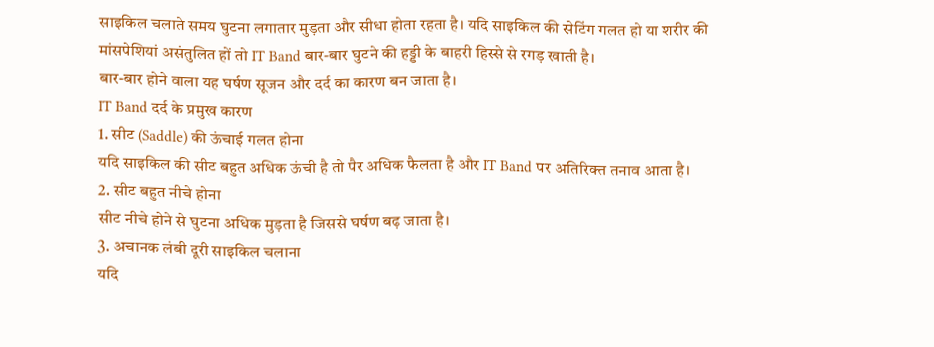साइकिल चलाते समय घुटना लगातार मुड़ता और सीधा होता रहता है। यदि साइकिल की सेटिंग गलत हो या शरीर की मांसपेशियां असंतुलित हों तो IT Band बार-बार घुटने की हड्डी के बाहरी हिस्से से रगड़ खाती है।
बार-बार होने वाला यह घर्षण सूजन और दर्द का कारण बन जाता है।
IT Band दर्द के प्रमुख कारण
1. सीट (Saddle) की ऊंचाई गलत होना
यदि साइकिल की सीट बहुत अधिक ऊंची है तो पैर अधिक फैलता है और IT Band पर अतिरिक्त तनाव आता है।
2. सीट बहुत नीचे होना
सीट नीचे होने से घुटना अधिक मुड़ता है जिससे घर्षण बढ़ जाता है।
3. अचानक लंबी दूरी साइकिल चलाना
यदि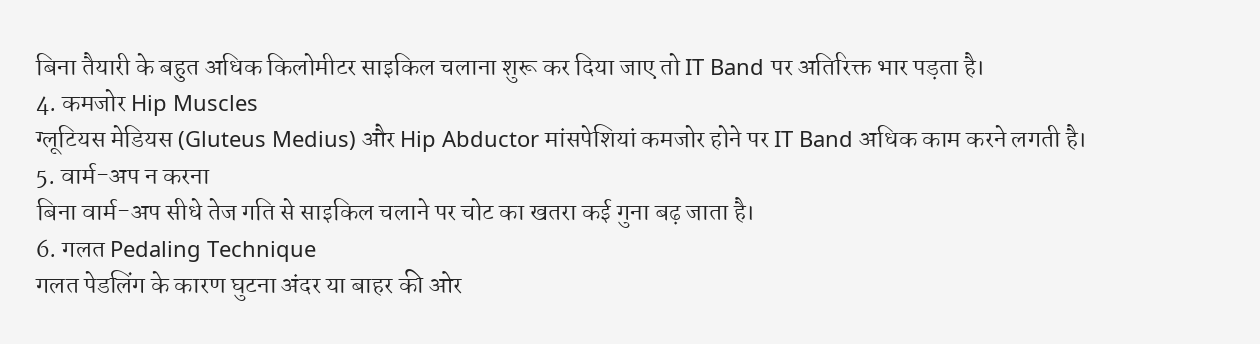बिना तैयारी के बहुत अधिक किलोमीटर साइकिल चलाना शुरू कर दिया जाए तो IT Band पर अतिरिक्त भार पड़ता है।
4. कमजोर Hip Muscles
ग्लूटियस मेडियस (Gluteus Medius) और Hip Abductor मांसपेशियां कमजोर होने पर IT Band अधिक काम करने लगती है।
5. वार्म-अप न करना
बिना वार्म-अप सीधे तेज गति से साइकिल चलाने पर चोट का खतरा कई गुना बढ़ जाता है।
6. गलत Pedaling Technique
गलत पेडलिंग के कारण घुटना अंदर या बाहर की ओर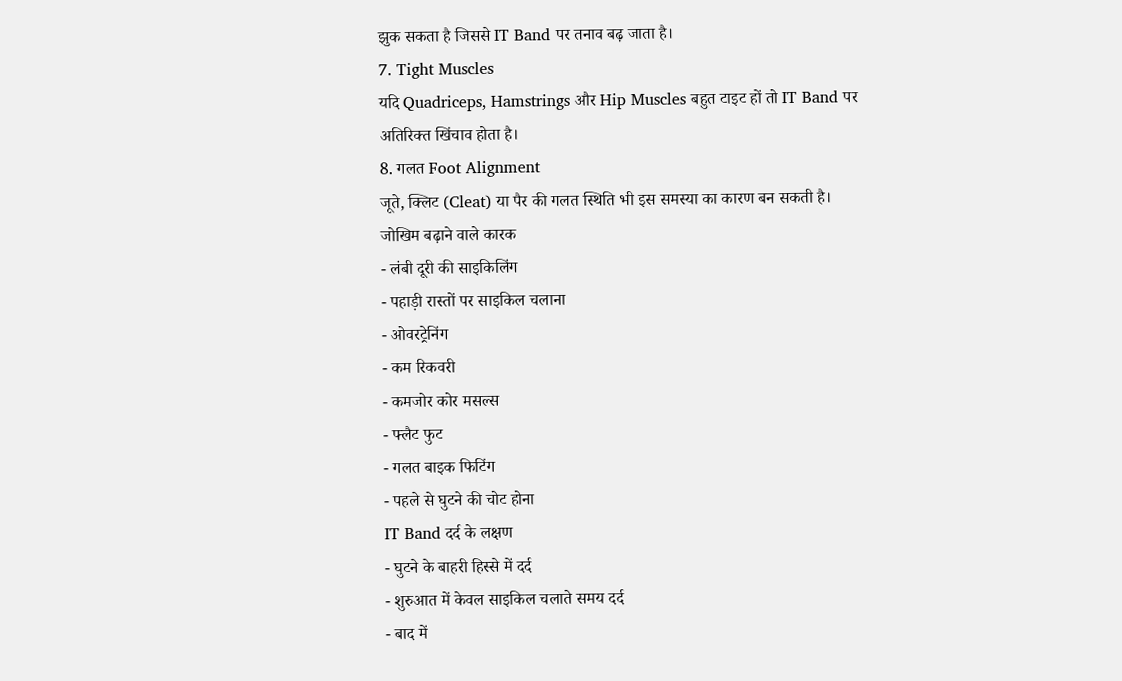झुक सकता है जिससे IT Band पर तनाव बढ़ जाता है।
7. Tight Muscles
यदि Quadriceps, Hamstrings और Hip Muscles बहुत टाइट हों तो IT Band पर अतिरिक्त खिंचाव होता है।
8. गलत Foot Alignment
जूते, क्लिट (Cleat) या पैर की गलत स्थिति भी इस समस्या का कारण बन सकती है।
जोखिम बढ़ाने वाले कारक
- लंबी दूरी की साइकिलिंग
- पहाड़ी रास्तों पर साइकिल चलाना
- ओवरट्रेनिंग
- कम रिकवरी
- कमजोर कोर मसल्स
- फ्लैट फुट
- गलत बाइक फिटिंग
- पहले से घुटने की चोट होना
IT Band दर्द के लक्षण
- घुटने के बाहरी हिस्से में दर्द
- शुरुआत में केवल साइकिल चलाते समय दर्द
- बाद में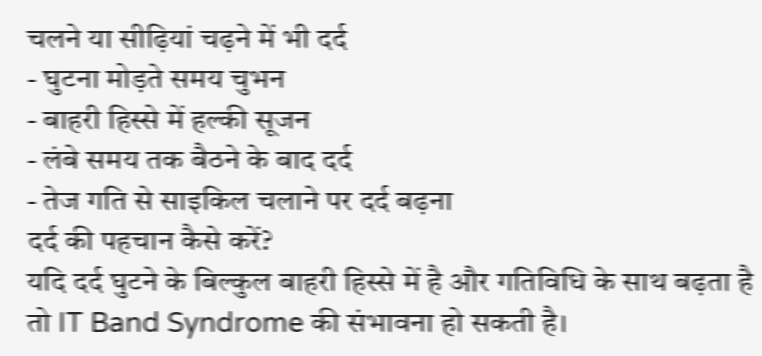चलने या सीढ़ियां चढ़ने में भी दर्द
- घुटना मोड़ते समय चुभन
- बाहरी हिस्से में हल्की सूजन
- लंबे समय तक बैठने के बाद दर्द
- तेज गति से साइकिल चलाने पर दर्द बढ़ना
दर्द की पहचान कैसे करें?
यदि दर्द घुटने के बिल्कुल बाहरी हिस्से में है और गतिविधि के साथ बढ़ता है तो IT Band Syndrome की संभावना हो सकती है।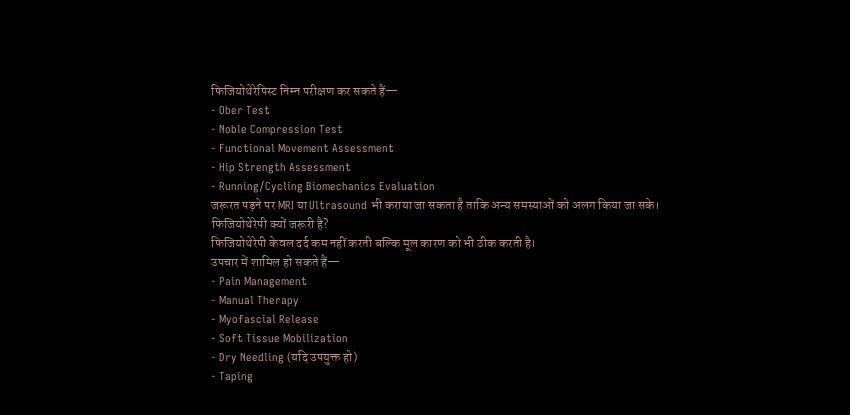फिजियोथेरेपिस्ट निम्न परीक्षण कर सकते हैं—
- Ober Test
- Noble Compression Test
- Functional Movement Assessment
- Hip Strength Assessment
- Running/Cycling Biomechanics Evaluation
जरूरत पड़ने पर MRI या Ultrasound भी कराया जा सकता है ताकि अन्य समस्याओं को अलग किया जा सके।
फिजियोथेरेपी क्यों जरूरी है?
फिजियोथेरेपी केवल दर्द कम नहीं करती बल्कि मूल कारण को भी ठीक करती है।
उपचार में शामिल हो सकते हैं—
- Pain Management
- Manual Therapy
- Myofascial Release
- Soft Tissue Mobilization
- Dry Needling (यदि उपयुक्त हो)
- Taping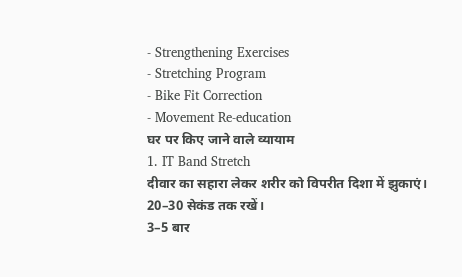- Strengthening Exercises
- Stretching Program
- Bike Fit Correction
- Movement Re-education
घर पर किए जाने वाले व्यायाम
1. IT Band Stretch
दीवार का सहारा लेकर शरीर को विपरीत दिशा में झुकाएं।
20–30 सेकंड तक रखें।
3–5 बार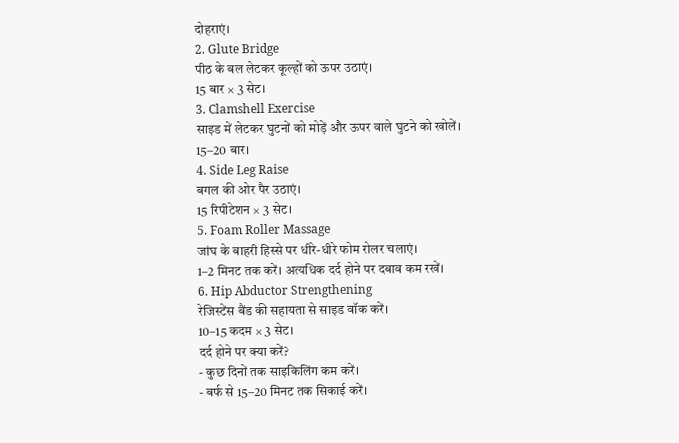दोहराएं।
2. Glute Bridge
पीठ के बल लेटकर कूल्हों को ऊपर उठाएं।
15 बार × 3 सेट।
3. Clamshell Exercise
साइड में लेटकर घुटनों को मोड़ें और ऊपर वाले घुटने को खोलें।
15–20 बार।
4. Side Leg Raise
बगल की ओर पैर उठाएं।
15 रिपीटेशन × 3 सेट।
5. Foam Roller Massage
जांघ के बाहरी हिस्से पर धीरे-धीरे फोम रोलर चलाएं।
1–2 मिनट तक करें। अत्यधिक दर्द होने पर दबाव कम रखें।
6. Hip Abductor Strengthening
रेजिस्टेंस बैंड की सहायता से साइड वॉक करें।
10–15 कदम × 3 सेट।
दर्द होने पर क्या करें?
- कुछ दिनों तक साइकिलिंग कम करें।
- बर्फ से 15–20 मिनट तक सिकाई करें।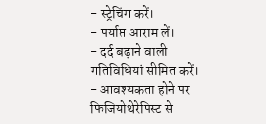- स्ट्रेचिंग करें।
- पर्याप्त आराम लें।
- दर्द बढ़ाने वाली गतिविधियां सीमित करें।
- आवश्यकता होने पर फिजियोथेरेपिस्ट से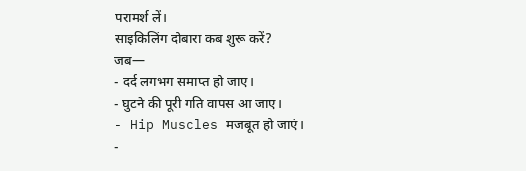परामर्श लें।
साइकिलिंग दोबारा कब शुरू करें?
जब—
- दर्द लगभग समाप्त हो जाए।
- घुटने की पूरी गति वापस आ जाए।
- Hip Muscles मजबूत हो जाएं।
-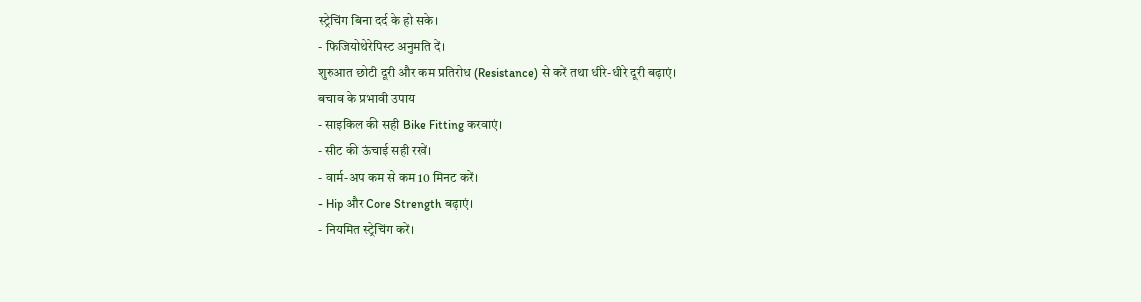स्ट्रेचिंग बिना दर्द के हो सके।
- फिजियोथेरेपिस्ट अनुमति दें।
शुरुआत छोटी दूरी और कम प्रतिरोध (Resistance) से करें तथा धीरे-धीरे दूरी बढ़ाएं।
बचाव के प्रभावी उपाय
- साइकिल की सही Bike Fitting करवाएं।
- सीट की ऊंचाई सही रखें।
- वार्म-अप कम से कम 10 मिनट करें।
- Hip और Core Strength बढ़ाएं।
- नियमित स्ट्रेचिंग करें।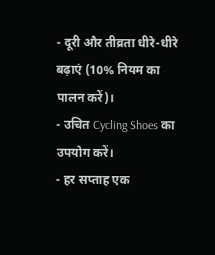- दूरी और तीव्रता धीरे-धीरे बढ़ाएं (10% नियम का पालन करें)।
- उचित Cycling Shoes का उपयोग करें।
- हर सप्ताह एक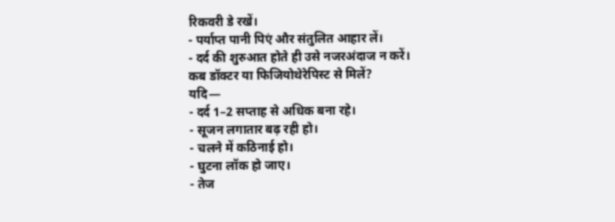रिकवरी डे रखें।
- पर्याप्त पानी पिएं और संतुलित आहार लें।
- दर्द की शुरुआत होते ही उसे नजरअंदाज न करें।
कब डॉक्टर या फिजियोथेरेपिस्ट से मिलें?
यदि—
- दर्द 1–2 सप्ताह से अधिक बना रहे।
- सूजन लगातार बढ़ रही हो।
- चलने में कठिनाई हो।
- घुटना लॉक हो जाए।
- तेज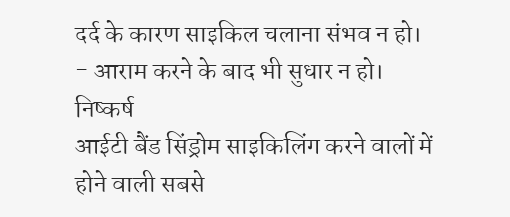दर्द के कारण साइकिल चलाना संभव न हो।
- आराम करने के बाद भी सुधार न हो।
निष्कर्ष
आईटी बैंड सिंड्रोम साइकिलिंग करने वालों में होने वाली सबसे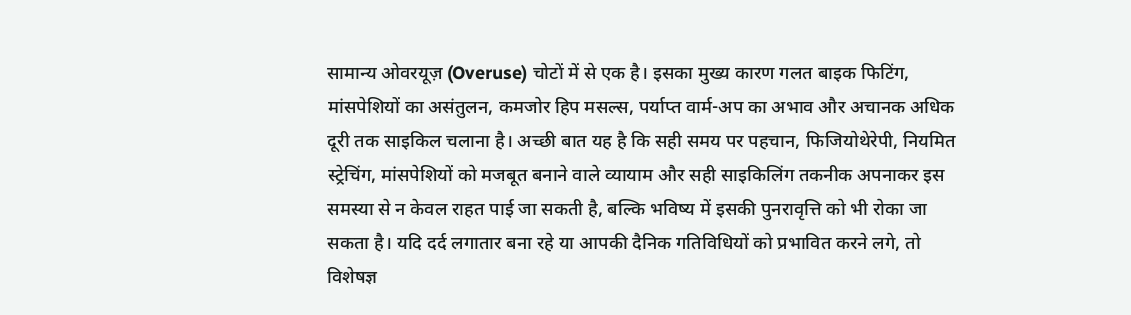सामान्य ओवरयूज़ (Overuse) चोटों में से एक है। इसका मुख्य कारण गलत बाइक फिटिंग, मांसपेशियों का असंतुलन, कमजोर हिप मसल्स, पर्याप्त वार्म-अप का अभाव और अचानक अधिक दूरी तक साइकिल चलाना है। अच्छी बात यह है कि सही समय पर पहचान, फिजियोथेरेपी, नियमित स्ट्रेचिंग, मांसपेशियों को मजबूत बनाने वाले व्यायाम और सही साइकिलिंग तकनीक अपनाकर इस समस्या से न केवल राहत पाई जा सकती है, बल्कि भविष्य में इसकी पुनरावृत्ति को भी रोका जा सकता है। यदि दर्द लगातार बना रहे या आपकी दैनिक गतिविधियों को प्रभावित करने लगे, तो विशेषज्ञ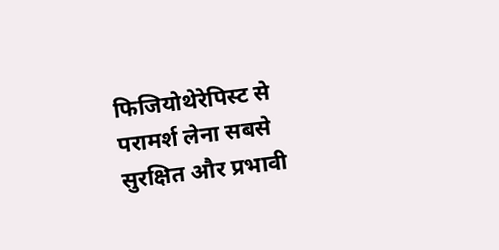फिजियोथेरेपिस्ट से परामर्श लेना सबसे सुरक्षित और प्रभावी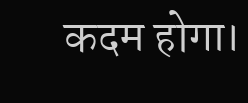कदम होगा।